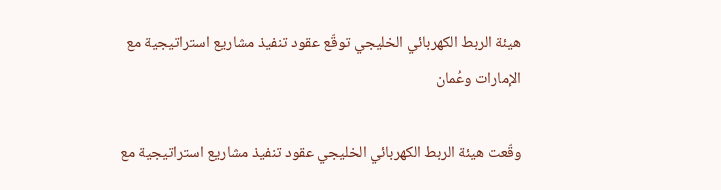هيئة الربط الكهربائي الخليجي توقّع عقود تنفيذ مشاريع استراتيجية مع الإمارات وعُمان

وقّعت هيئة الربط الكهربائي الخليجي عقود تنفيذ مشاريع استراتيجية مع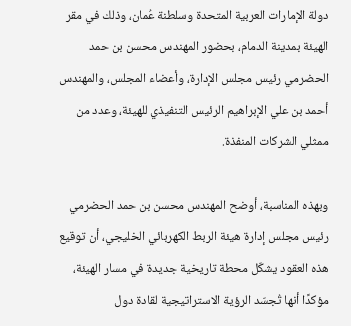دولة الإمارات العربية المتحدة وسلطنة عُمان، وذلك في مقر الهيئة بمدينة الدمام، بحضور المهندس محسن بن حمد الحضرمي رئيس مجلس الإدارة، وأعضاء المجلس، والمهندس أحمد بن علي الإبراهيم الرئيس التنفيذي للهيئة، وعدد من ممثلي الشركات المنفذة.

وبهذه المناسبة، أوضح المهندس محسن بن حمد الحضرمي رئيس مجلس إدارة هيئة الربط الكهربائي الخليجي، أن توقيع هذه العقود يشكّل محطة تاريخية جديدة في مسار الهيئة، مؤكدًا أنها تُجسّد الرؤية الاستراتيجية لقادة دول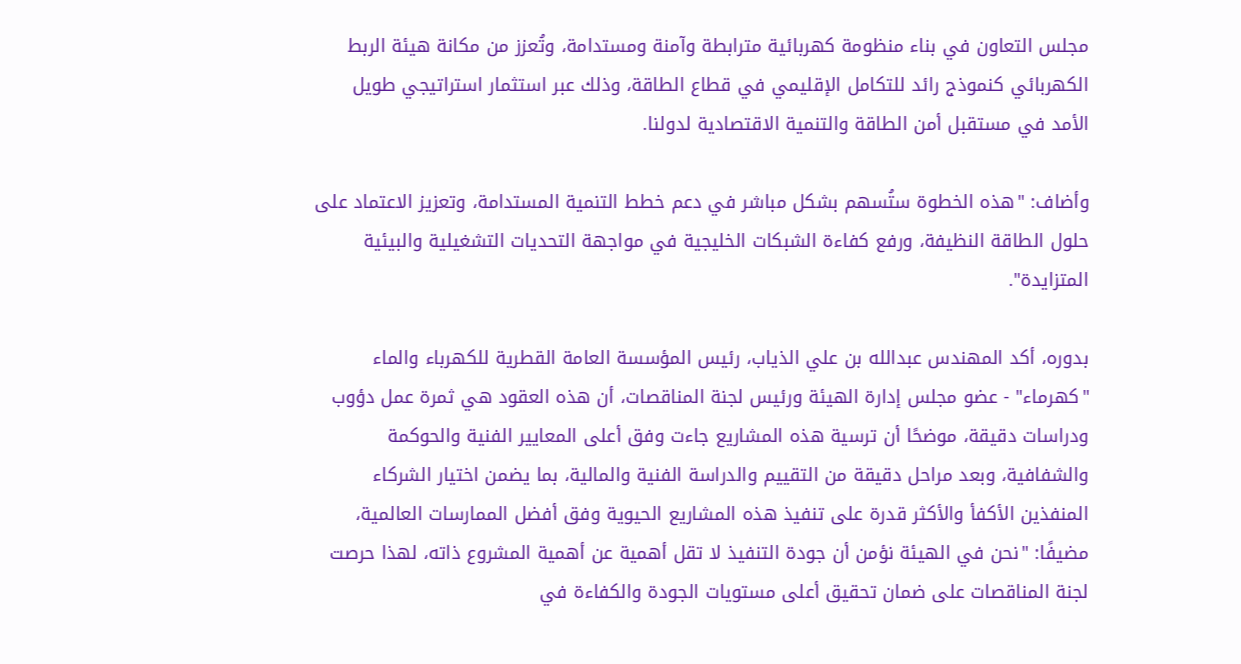مجلس التعاون في بناء منظومة كهربائية مترابطة وآمنة ومستدامة، وتُعزز من مكانة هيئة الربط الكهربائي كنموذج رائد للتكامل الإقليمي في قطاع الطاقة، وذلك عبر استثمار استراتيجي طويل الأمد في مستقبل أمن الطاقة والتنمية الاقتصادية لدولنا.

وأضاف: "هذه الخطوة ستُسهم بشكل مباشر في دعم خطط التنمية المستدامة، وتعزيز الاعتماد على حلول الطاقة النظيفة، ورفع كفاءة الشبكات الخليجية في مواجهة التحديات التشغيلية والبيئية المتزايدة".

بدوره، أكد المهندس عبدالله بن علي الذياب، رئيس المؤسسة العامة القطرية للكهرباء والماء "كهرماء" - عضو مجلس إدارة الهيئة ورئيس لجنة المناقصات، أن هذه العقود هي ثمرة عمل دؤوب ودراسات دقيقة، موضحًا أن ترسية هذه المشاريع جاءت وفق أعلى المعايير الفنية والحوكمة والشفافية، وبعد مراحل دقيقة من التقييم والدراسة الفنية والمالية، بما يضمن اختيار الشركاء المنفذين الأكفأ والأكثر قدرة على تنفيذ هذه المشاريع الحيوية وفق أفضل الممارسات العالمية، مضيفًا: "نحن في الهيئة نؤمن أن جودة التنفيذ لا تقل أهمية عن أهمية المشروع ذاته، لهذا حرصت لجنة المناقصات على ضمان تحقيق أعلى مستويات الجودة والكفاءة في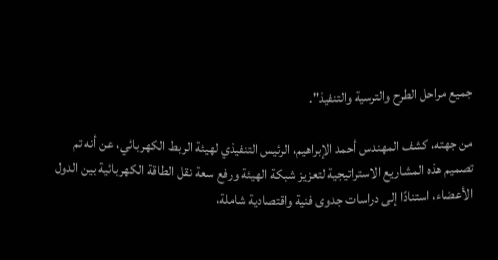جميع مراحل الطرح والترسية والتنفيذ".

من جهته، كشف المهندس أحمد الإبراهيم، الرئيس التنفيذي لهيئة الربط الكهربائي، عن أنه تم تصميم هذه المشاريع الاستراتيجية لتعزيز شبكة الهيئة ورفع سعة نقل الطاقة الكهربائية بين الدول الأعضاء، استنادًا إلى دراسات جدوى فنية واقتصادية شاملة،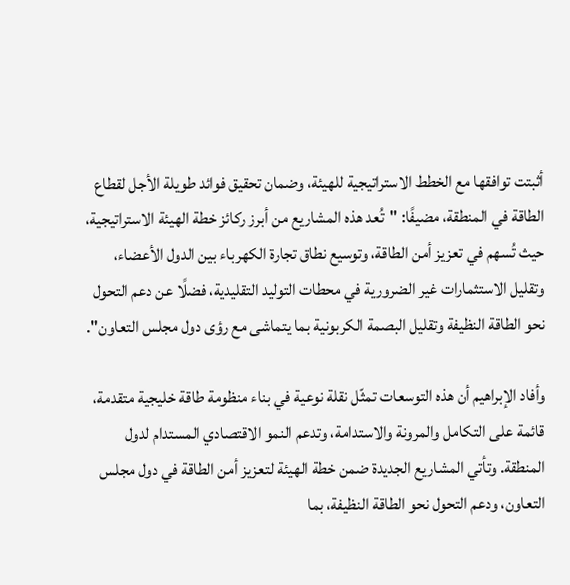أثبتت توافقها مع الخطط الاستراتيجية للهيئة، وضمان تحقيق فوائد طويلة الأجل لقطاع الطاقة في المنطقة، مضيفًا: "تُعد هذه المشاريع من أبرز ركائز خطة الهيئة الاستراتيجية، حيث تُسهم في تعزيز أمن الطاقة، وتوسيع نطاق تجارة الكهرباء بين الدول الأعضاء، وتقليل الاستثمارات غير الضرورية في محطات التوليد التقليدية، فضلًا عن دعم التحول نحو الطاقة النظيفة وتقليل البصمة الكربونية بما يتماشى مع رؤى دول مجلس التعاون".

وأفاد الإبراهيم أن هذه التوسعات تمثّل نقلة نوعية في بناء منظومة طاقة خليجية متقدمة، قائمة على التكامل والمرونة والاستدامة، وتدعم النمو الاقتصادي المستدام لدول المنطقة. وتأتي المشاريع الجديدة ضمن خطة الهيئة لتعزيز أمن الطاقة في دول مجلس التعاون، ودعم التحول نحو الطاقة النظيفة، بما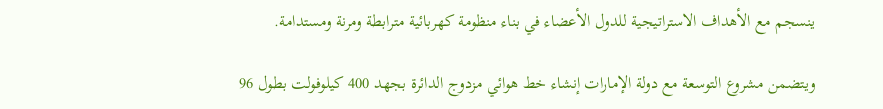ينسجم مع الأهداف الاستراتيجية للدول الأعضاء في بناء منظومة كهربائية مترابطة ومرنة ومستدامة.

ويتضمن مشروع التوسعة مع دولة الإمارات إنشاء خط هوائي مزدوج الدائرة بجهد 400 كيلوفولت بطول 96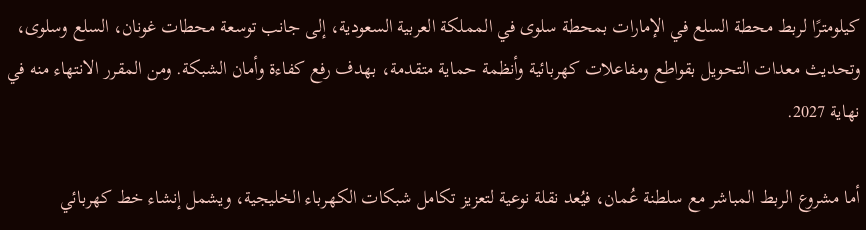كيلومترًا لربط محطة السلع في الإمارات بمحطة سلوى في المملكة العربية السعودية، إلى جانب توسعة محطات غونان، السلع وسلوى، وتحديث معدات التحويل بقواطع ومفاعلات كهربائية وأنظمة حماية متقدمة، بهدف رفع كفاءة وأمان الشبكة. ومن المقرر الانتهاء منه في نهاية 2027.

أما مشروع الربط المباشر مع سلطنة عُمان، فيُعد نقلة نوعية لتعزيز تكامل شبكات الكهرباء الخليجية، ويشمل إنشاء خط كهربائي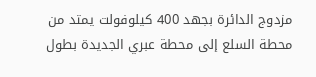مزدوج الدائرة بجهد 400 كيلوفولت يمتد من محطة السلع إلى محطة عبري الجديدة بطول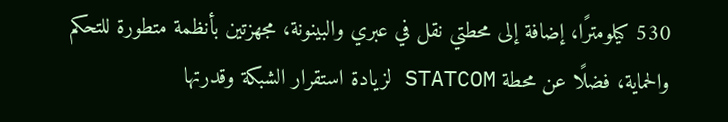530 كيلومترًا، إضافة إلى محطتي نقل في عبري والبينونة، مجهزتين بأنظمة متطورة للتحكم والحماية، فضلًا عن محطة STATCOM لزيادة استقرار الشبكة وقدرتها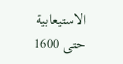الاستيعابية حتى 1600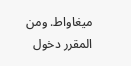ميغاواط. ومن المقرر دخول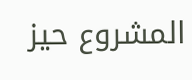المشروع حيز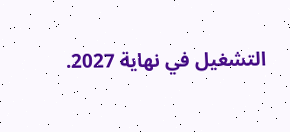التشغيل في نهاية 2027.